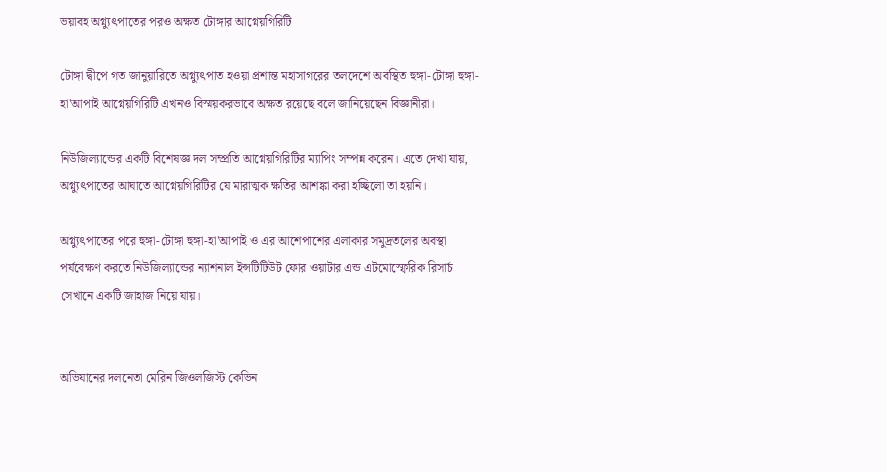ভয়াবহ অগ্ন্যুৎপাতের পরও অক্ষত টোঙ্গার আগ্নেয়গিরিটি

টোঙ্গা দ্বীপে গত জানুয়ারিতে অগ্ন্যুৎপাত হওয়া প্রশান্ত মহাসাগরের তলদেশে অবস্থিত হুঙ্গা-টোঙ্গা হুঙ্গা-হা'আপাই আগ্নেয়গিরিটি এখনও বিস্ময়করভাবে অক্ষত রয়েছে বলে জানিয়েছেন বিজ্ঞানীরা।

নিউজিল্যান্ডের একটি বিশেষজ্ঞ দল সম্প্রতি আগ্নেয়গিরিটির ম্যাপিং সম্পন্ন করেন। এতে দেখা যায়, অগ্ন্যুৎপাতের আঘাতে আগ্নেয়গিরিটির যে মারাত্মক ক্ষতির আশঙ্কা করা হচ্ছিলো তা হয়নি।

অগ্ন্যুৎপাতের পরে হুঙ্গা-টোঙ্গা হুঙ্গা-হা'আপাই ও এর আশেপাশের এলাকার সমুদ্রতলের অবস্থা পর্যবেক্ষণ করতে নিউজিল্যান্ডের ন্যাশনাল ইন্সটিটিউট ফোর ওয়াটার এন্ড এটমোস্ফেরিক রিসার্চ সেখানে একটি জাহাজ নিয়ে যায়।


অভিযানের দলনেতা মেরিন জিওলজিস্ট কেভিন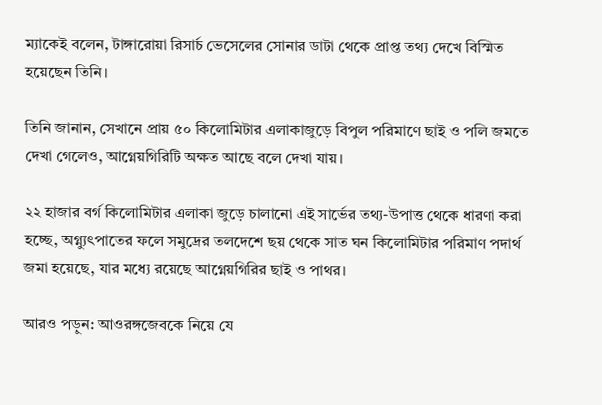ম্যাকেই বলেন, টাঙ্গারোয়া রিসার্চ ভেসেলের সোনার ডাটা থেকে প্রাপ্ত তথ্য দেখে বিস্মিত হয়েছেন তিনি।

তিনি জানান, সেখানে প্রায় ৫০ কিলোমিটার এলাকাজুড়ে বিপুল পরিমাণে ছাই ও পলি জমতে দেখা গেলেও, আগ্নেয়গিরিটি অক্ষত আছে বলে দেখা যায়।

২২ হাজার বর্গ কিলোমিটার এলাকা জুড়ে চালানো এই সার্ভের তথ্য-উপাত্ত থেকে ধারণা করা হচ্ছে, অগ্ন্যুৎপাতের ফলে সমুদ্রের তলদেশে ছয় থেকে সাত ঘন কিলোমিটার পরিমাণ পদার্থ জমা হয়েছে, যার মধ্যে রয়েছে আগ্নেয়গিরির ছাই ও পাথর।

আরও পড়ুন: আওরঙ্গজেবকে নিয়ে যে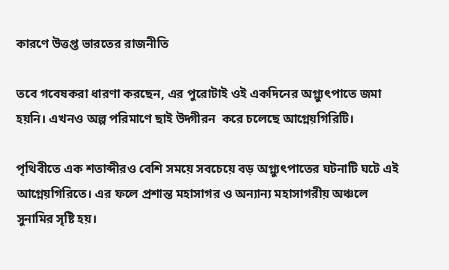কারণে উত্তপ্ত ভারতের রাজনীতি

তবে গবেষকরা ধারণা করছেন, এর পুরোটাই ওই একদিনের অগ্ন্যুৎপাতে জমা হয়নি। এখনও অল্প পরিমাণে ছাই উদ্গীরন  করে চলেছে আগ্নেয়গিরিটি।

পৃথিবীতে এক শতাব্দীরও বেশি সময়ে সবচেয়ে বড় অগ্ন্যুৎপাতের ঘটনাটি ঘটে এই আগ্নেয়গিরিতে। এর ফলে প্রশান্ত মহাসাগর ও অন্যান্য মহাসাগরীয় অঞ্চলে সুনামির সৃষ্টি হয়।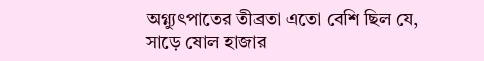অগ্ন্যুৎপাতের তীব্রতা এতো বেশি ছিল যে, সাড়ে ষোল হাজার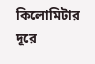কিলোমিটার দূরে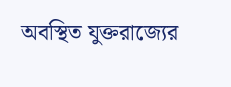অবস্থিত যুক্তরাজ্যের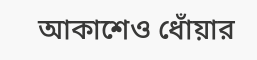আকাশেও ধোঁয়ার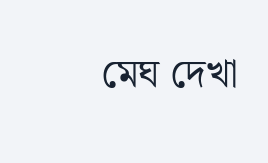মেঘ দেখা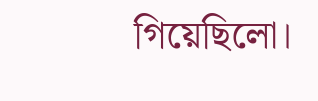গিয়েছিলো।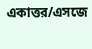একাত্তর/এসজে